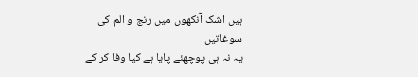ہیں اشک آنکھوں میں رنج و الم کی سوغاتیں
یہ نہ ہی پوچھئے پایا ہے کیا وفا کر کے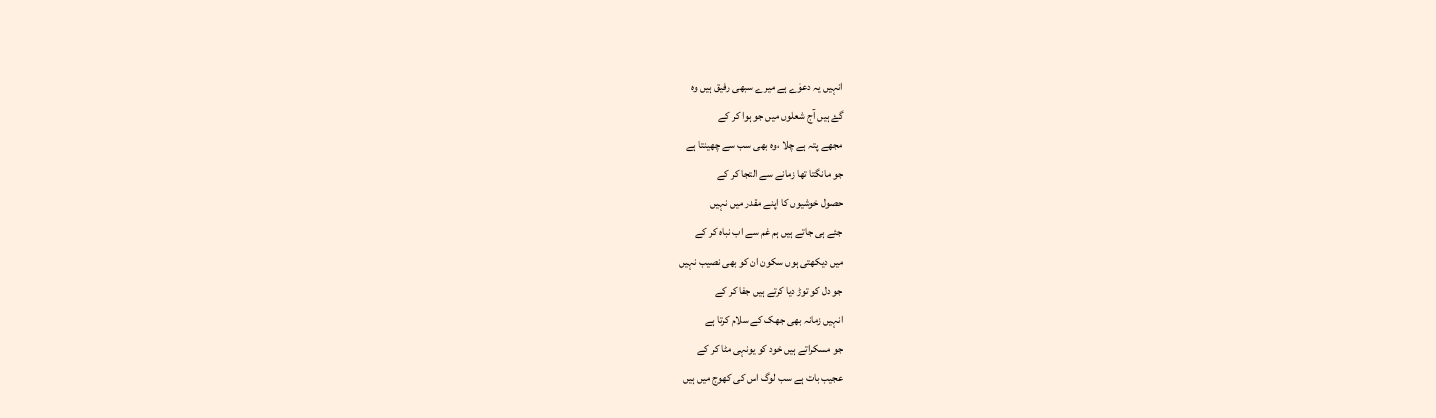انہیں یہ دعوٰے ہے میرے سبھی رفیق ہیں وہ
گۓ ہیں آج شعلوں میں جو ہوا کر کے
مجھے پتہ ہے چلا ،وہ بھی سب سے چھینتا ہے
جو مانگتا تھا زمانے سے التجا کر کے
حصول خوشیوں کا اپنے مقدر میں نہیں
جئے ہی جاتے ہیں ہم غم سے اب نباہ کر کے
میں دیکھتی ہوں سکون ان کو بھی نصیب نہیں
جو دل کو توڑ دیا کرتے ہیں جفا کر کے
انہیں زمانہ بھی جھک کے سلام کرتا ہے
جو مسکراتے ہیں خود کو یونہی مٹا کر کے
عجیب بات ہے سب لوگ اس کی کھوج میں ہیں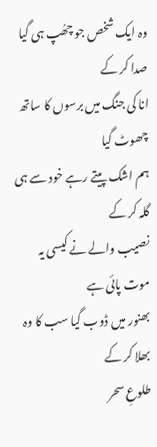وہ ایک شخص جو چھُپ ہی گیا صدا کر کے
انا کی جنگ میں برسوں کا ساتھ چھوٹ گیا
ہم اشک پیتے رہے خود سے ہی گلہ کر کے
نصیب والے نے کیسی یہ موت پائی ہے
بھنور میں ڈوب گیا سب کا وہ بھلا کر کے
طلوعِ سحر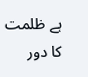ہے ظلمت کا دور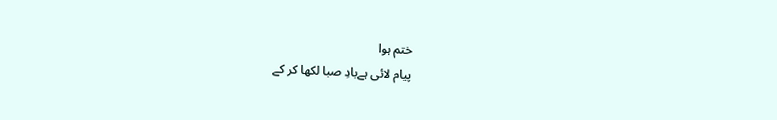ختم ہوا
پیام لائی ہےبادِ صبا لکھا کر کے